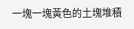一塊一塊黃色的土塊堆積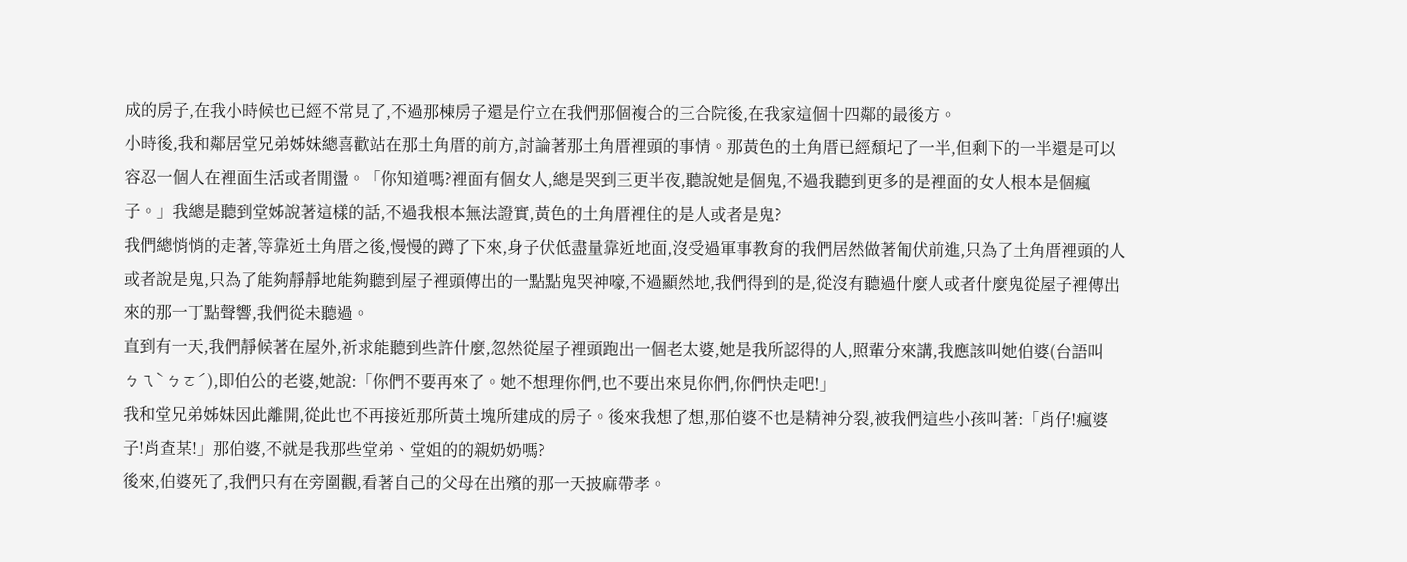成的房子,在我小時候也已經不常見了,不過那棟房子還是佇立在我們那個複合的三合院後,在我家這個十四鄰的最後方。
小時後,我和鄰居堂兄弟姊妹總喜歡站在那土角厝的前方,討論著那土角厝裡頭的事情。那黃色的土角厝已經頹圮了一半,但剩下的一半還是可以容忍一個人在裡面生活或者閒盪。「你知道嗎?裡面有個女人,總是哭到三更半夜,聽說她是個鬼,不過我聽到更多的是裡面的女人根本是個瘋子。」我總是聽到堂姊說著這樣的話,不過我根本無法證實,黃色的土角厝裡住的是人或者是鬼?
我們總悄悄的走著,等靠近土角厝之後,慢慢的蹲了下來,身子伏低盡量靠近地面,沒受過軍事教育的我們居然做著匍伏前進,只為了土角厝裡頭的人或者說是鬼,只為了能夠靜靜地能夠聽到屋子裡頭傳出的一點點鬼哭神嚎,不過顯然地,我們得到的是,從沒有聽過什麼人或者什麼鬼從屋子裡傳出來的那一丁點聲響,我們從未聽過。
直到有一天,我們靜候著在屋外,祈求能聽到些許什麼,忽然從屋子裡頭跑出一個老太婆,她是我所認得的人,照輩分來講,我應該叫她伯婆(台語叫ㄅㄟˋㄅㄛˊ),即伯公的老婆,她說:「你們不要再來了。她不想理你們,也不要出來見你們,你們快走吧!」
我和堂兄弟姊妹因此離開,從此也不再接近那所黃土塊所建成的房子。後來我想了想,那伯婆不也是精神分裂,被我們這些小孩叫著:「肖仔!瘋婆子!肖查某!」那伯婆,不就是我那些堂弟、堂姐的的親奶奶嗎?
後來,伯婆死了,我們只有在旁圍觀,看著自己的父母在出殯的那一天披麻帶孝。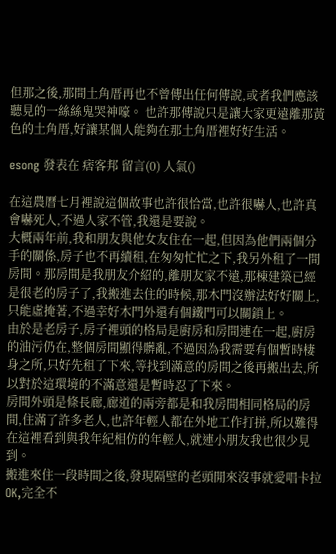但那之後,那間土角厝再也不曾傳出任何傳說,或者我們應該聽見的一絲絲鬼哭神嚎。 也許那傳說只是讓大家更遠離那黃色的土角厝,好讓某個人能夠在那土角厝裡好好生活。

esong 發表在 痞客邦 留言(0) 人氣()

在這農曆七月裡說這個故事也許很恰當,也許很嚇人,也許真會嚇死人,不過人家不管,我還是要說。
大概兩年前,我和朋友與他女友住在一起,但因為他們兩個分手的關係,房子也不再續租,在匆匆忙忙之下,我另外租了一間房間。那房間是我朋友介紹的,離朋友家不遠,那棟建築已經是很老的房子了,我搬進去住的時候,那木門沒辦法好好關上,只能虛掩著,不過幸好木門外還有個鐵門可以關鎖上。
由於是老房子,房子裡頭的格局是廚房和房間連在一起,廚房的油污仍在,整個房間顯得髒亂,不過因為我需要有個暫時棲身之所,只好先租了下來,等找到滿意的房間之後再搬出去,所以對於這環境的不滿意還是暫時忍了下來。
房間外頭是條長廊,廊道的兩旁都是和我房間相同格局的房間,住滿了許多老人,也許年輕人都在外地工作打拼,所以難得在這裡看到與我年紀相仿的年輕人,就連小朋友我也很少見到。
搬進來住一段時間之後,發現隔壁的老頭閒來沒事就愛唱卡拉OK,完全不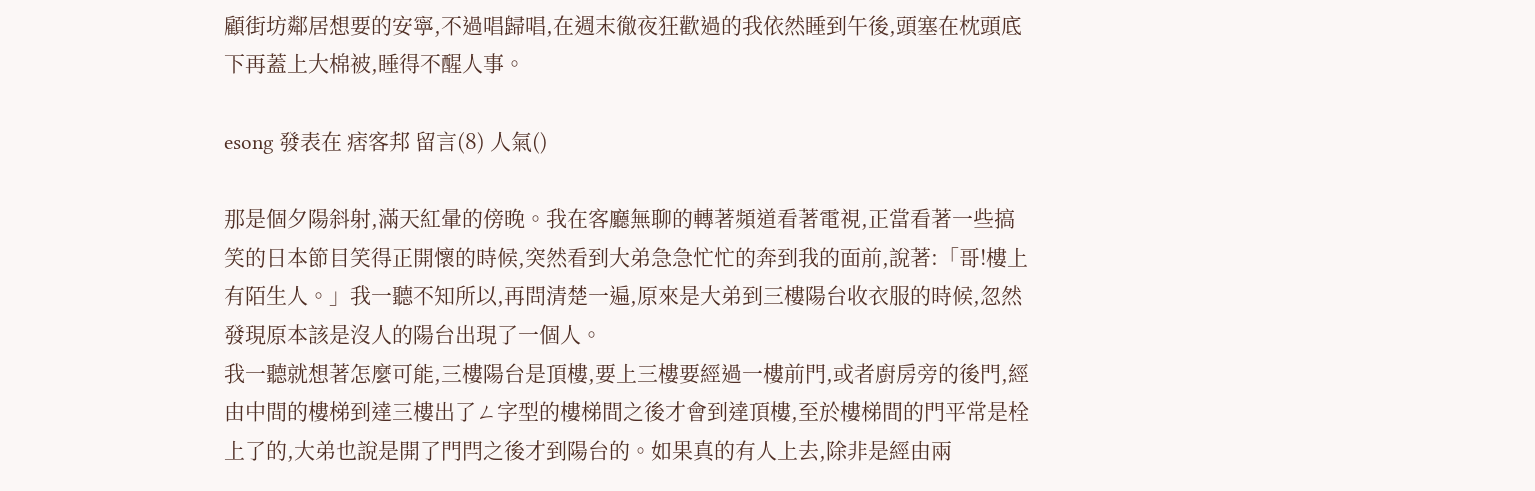顧街坊鄰居想要的安寧,不過唱歸唱,在週末徹夜狂歡過的我依然睡到午後,頭塞在枕頭底下再蓋上大棉被,睡得不醒人事。

esong 發表在 痞客邦 留言(8) 人氣()

那是個夕陽斜射,滿天紅暈的傍晚。我在客廳無聊的轉著頻道看著電視,正當看著一些搞笑的日本節目笑得正開懷的時候,突然看到大弟急急忙忙的奔到我的面前,說著:「哥!樓上有陌生人。」我一聽不知所以,再問清楚一遍,原來是大弟到三樓陽台收衣服的時候,忽然發現原本該是沒人的陽台出現了一個人。
我一聽就想著怎麼可能,三樓陽台是頂樓,要上三樓要經過一樓前門,或者廚房旁的後門,經由中間的樓梯到達三樓出了ㄥ字型的樓梯間之後才會到達頂樓,至於樓梯間的門平常是栓上了的,大弟也說是開了門閂之後才到陽台的。如果真的有人上去,除非是經由兩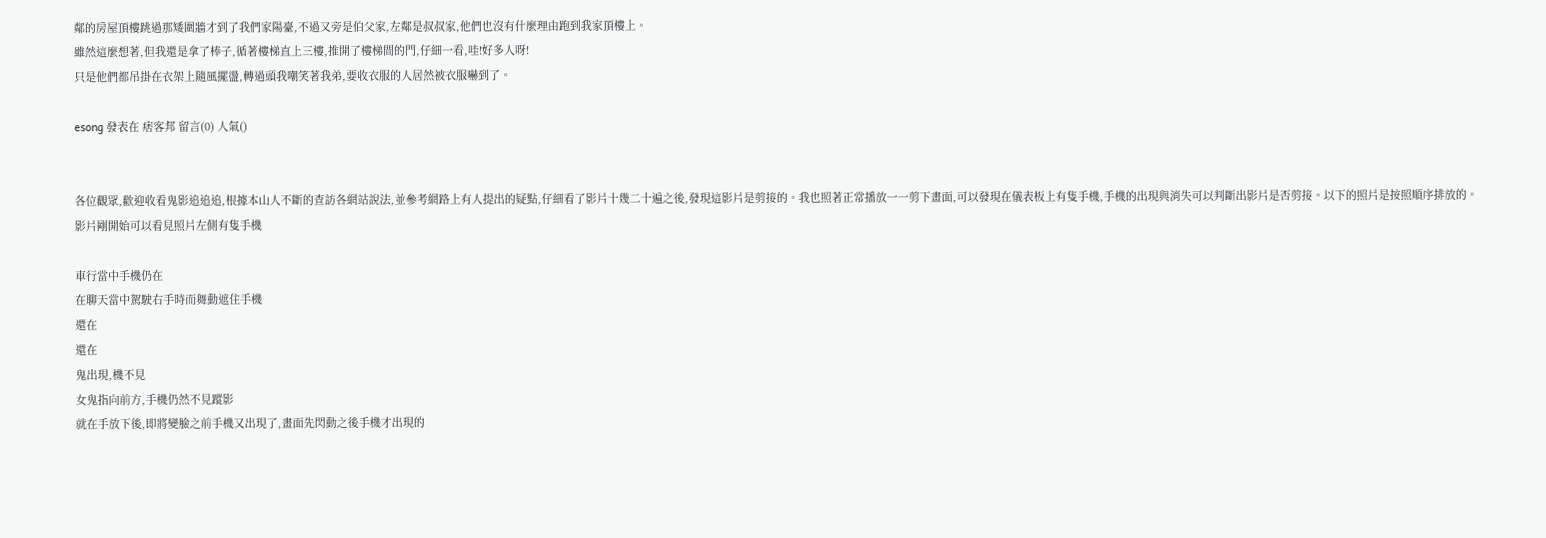鄰的房屋頂樓跳過那矮圍牆才到了我們家陽臺,不過又旁是伯父家,左鄰是叔叔家,他們也沒有什麼理由跑到我家頂樓上。
雖然這麼想著,但我還是拿了棒子,循著樓梯直上三樓,推開了樓梯間的門,仔細一看,哇!好多人呀!
只是他們都吊掛在衣架上隨風擺盪,轉過頭我嘲笑著我弟,要收衣服的人居然被衣服嚇到了。

esong 發表在 痞客邦 留言(0) 人氣()


各位觀眾,歡迎收看鬼影追追追,根據本山人不斷的查訪各網站說法,並參考網路上有人提出的疑點,仔細看了影片十幾二十遍之後,發現這影片是剪接的。我也照著正常播放一一剪下畫面,可以發現在儀表板上有隻手機,手機的出現與消失可以判斷出影片是否剪接。以下的照片是按照順序排放的。
影片剛開始可以看見照片左側有隻手機

車行當中手機仍在
在聊天當中駕駛右手時而舞動遮住手機
還在
還在
鬼出現,機不見
女鬼指向前方,手機仍然不見蹤影
就在手放下後,即將變臉之前手機又出現了,畫面先閃動之後手機才出現的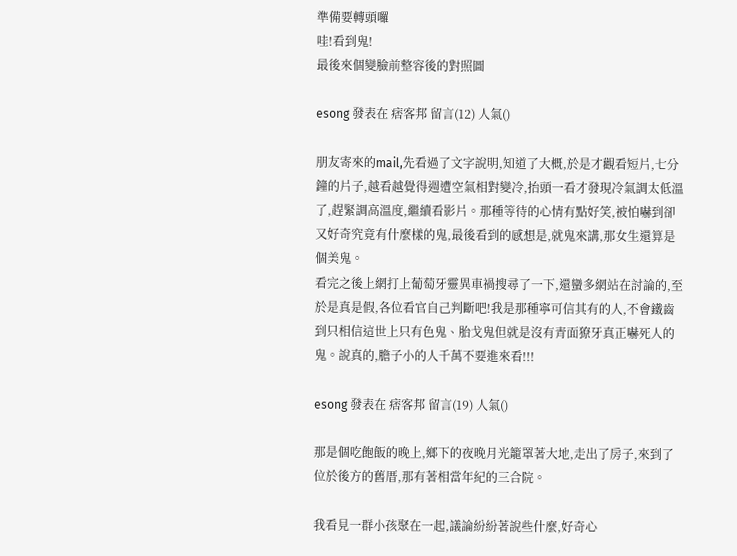準備要轉頭囉
哇!看到鬼!
最後來個變臉前整容後的對照圖

esong 發表在 痞客邦 留言(12) 人氣()

朋友寄來的mail,先看過了文字說明,知道了大概,於是才觀看短片,七分鐘的片子,越看越覺得週遭空氣相對變冷,抬頭一看才發現冷氣調太低溫了,趕緊調高溫度,繼續看影片。那種等待的心情有點好笑,被怕嚇到卻又好奇究竟有什麼樣的鬼,最後看到的感想是,就鬼來講,那女生還算是個美鬼。
看完之後上網打上葡萄牙靈異車禍搜尋了一下,還蠻多網站在討論的,至於是真是假,各位看官自己判斷吧!我是那種寧可信其有的人,不會鐵齒到只相信這世上只有色鬼、胎戈鬼但就是沒有青面獠牙真正嚇死人的鬼。說真的,膽子小的人千萬不要進來看!!!

esong 發表在 痞客邦 留言(19) 人氣()

那是個吃飽飯的晚上,鄉下的夜晚月光籠罩著大地,走出了房子,來到了位於後方的舊厝,那有著相當年紀的三合院。

我看見一群小孩聚在一起,議論紛紛著說些什麼,好奇心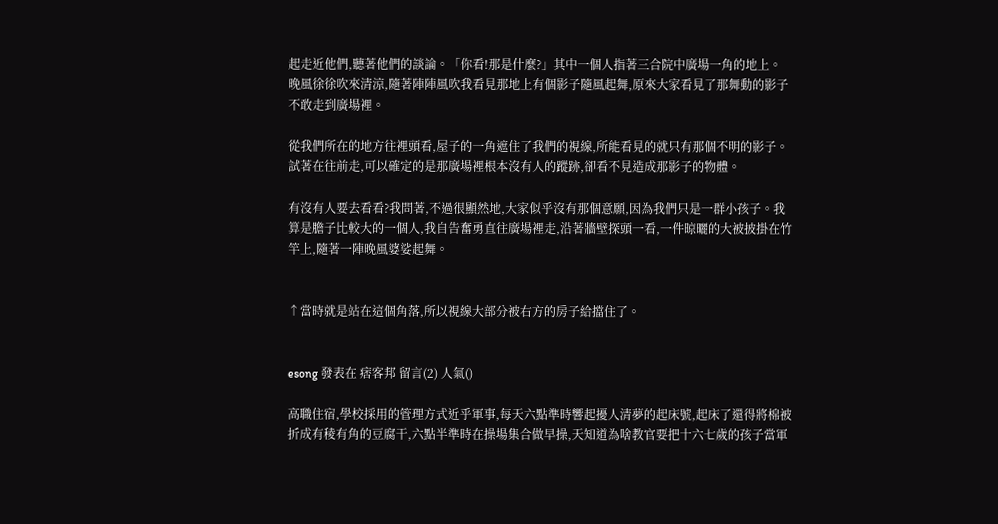起走近他們,聽著他們的談論。「你看!那是什麼?」其中一個人指著三合院中廣場一角的地上。晚風徐徐吹來清涼,隨著陣陣風吹我看見那地上有個影子隨風起舞,原來大家看見了那舞動的影子不敢走到廣場裡。

從我們所在的地方往裡頭看,屋子的一角遮住了我們的視線,所能看見的就只有那個不明的影子。試著在往前走,可以確定的是那廣場裡根本沒有人的蹤跡,卻看不見造成那影子的物體。

有沒有人要去看看?我問著,不過很顯然地,大家似乎沒有那個意願,因為我們只是一群小孩子。我算是膽子比較大的一個人,我自告奮勇直往廣場裡走,沿著牆壁探頭一看,一件晾曬的大被披掛在竹竿上,隨著一陣晚風婆娑起舞。


↑當時就是站在這個角落,所以視線大部分被右方的房子給擋住了。


esong 發表在 痞客邦 留言(2) 人氣()

高職住宿,學校採用的管理方式近乎軍事,每天六點準時響起擾人清夢的起床號,起床了還得將棉被折成有稜有角的豆腐干,六點半準時在操場集合做早操,天知道為啥教官要把十六七歲的孩子當軍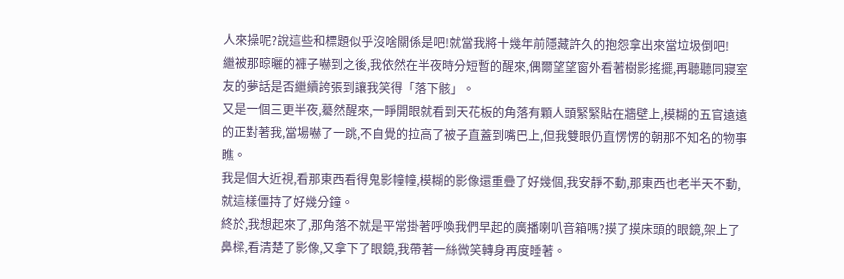人來操呢?說這些和標題似乎沒啥關係是吧!就當我將十幾年前隱藏許久的抱怨拿出來當垃圾倒吧!
繼被那晾曬的褲子嚇到之後,我依然在半夜時分短暫的醒來,偶爾望望窗外看著樹影搖擺,再聽聽同寢室友的夢話是否繼續誇張到讓我笑得「落下骸」。
又是一個三更半夜,驀然醒來,一睜開眼就看到天花板的角落有顆人頭緊緊貼在牆壁上,模糊的五官遠遠的正對著我,當場嚇了一跳,不自覺的拉高了被子直蓋到嘴巴上,但我雙眼仍直愣愣的朝那不知名的物事瞧。
我是個大近視,看那東西看得鬼影幢幢,模糊的影像還重疊了好幾個,我安靜不動,那東西也老半天不動,就這樣僵持了好幾分鐘。
終於,我想起來了,那角落不就是平常掛著呼喚我們早起的廣播喇叭音箱嗎?摸了摸床頭的眼鏡,架上了鼻樑,看清楚了影像,又拿下了眼鏡,我帶著一絲微笑轉身再度睡著。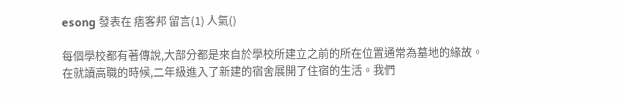esong 發表在 痞客邦 留言(1) 人氣()

每個學校都有著傳說,大部分都是來自於學校所建立之前的所在位置通常為墓地的緣故。
在就讀高職的時候,二年級進入了新建的宿舍展開了住宿的生活。我們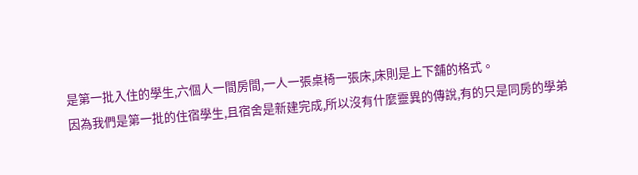是第一批入住的學生,六個人一間房間,一人一張桌椅一張床,床則是上下舖的格式。
因為我們是第一批的住宿學生,且宿舍是新建完成,所以沒有什麼靈異的傳說,有的只是同房的學弟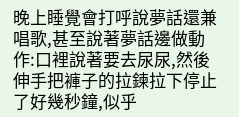晚上睡覺會打呼說夢話還兼唱歌,甚至說著夢話邊做動作:口裡說著要去尿尿,然後伸手把褲子的拉鍊拉下停止了好幾秒鐘,似乎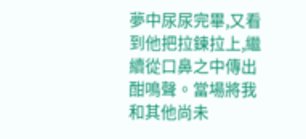夢中尿尿完畢,又看到他把拉鍊拉上,繼續從口鼻之中傳出酣鳴聲。當場將我和其他尚未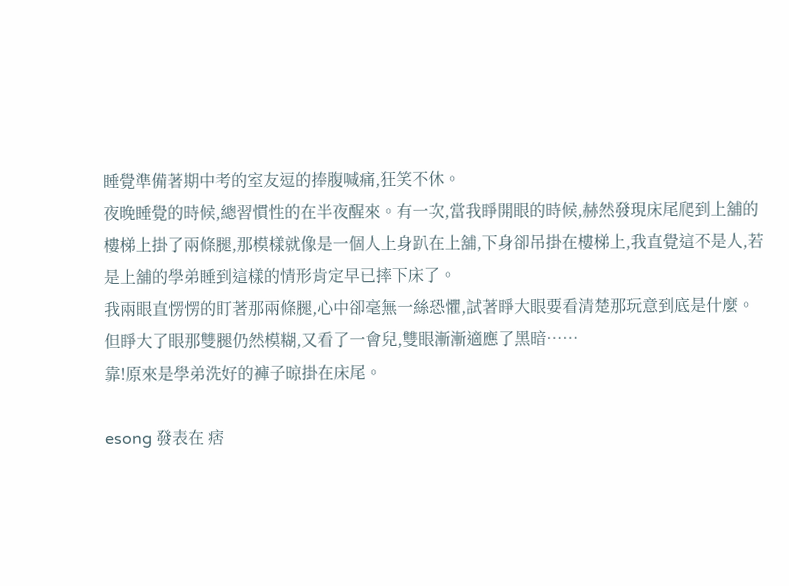睡覺準備著期中考的室友逗的捧腹喊痛,狂笑不休。
夜晚睡覺的時候,總習慣性的在半夜醒來。有一次,當我睜開眼的時候,赫然發現床尾爬到上舖的樓梯上掛了兩條腿,那模樣就像是一個人上身趴在上舖,下身卻吊掛在樓梯上,我直覺這不是人,若是上舖的學弟睡到這樣的情形肯定早已摔下床了。
我兩眼直愣愣的盯著那兩條腿,心中卻毫無一絲恐懼,試著睜大眼要看清楚那玩意到底是什麼。但睜大了眼那雙腿仍然模糊,又看了一會兒,雙眼漸漸適應了黑暗……
靠!原來是學弟洗好的褲子晾掛在床尾。

esong 發表在 痞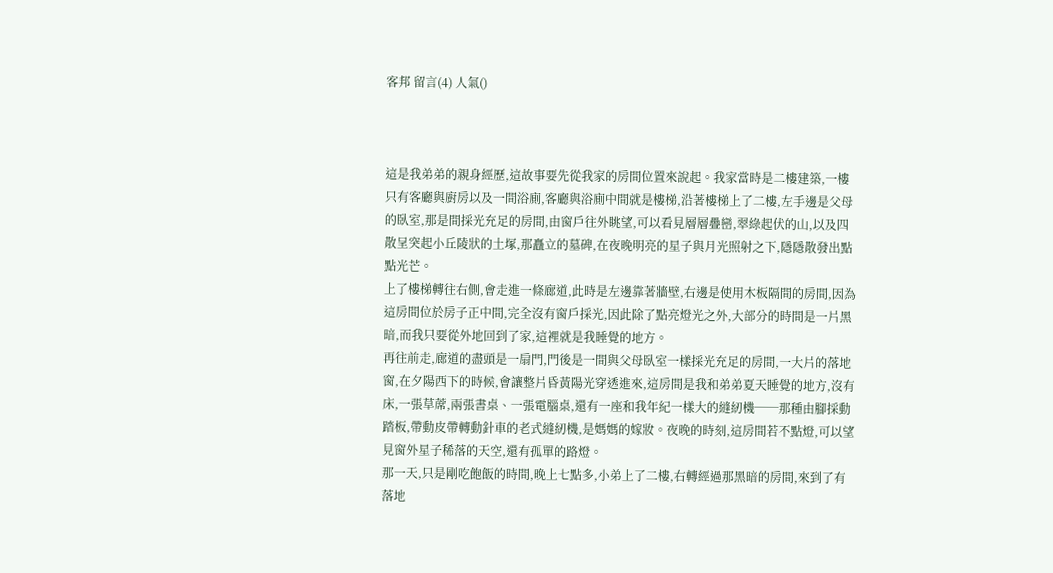客邦 留言(4) 人氣()



這是我弟弟的親身經歷,這故事要先從我家的房間位置來說起。我家當時是二樓建築,一樓只有客廳與廚房以及一間浴廁,客廳與浴廁中間就是樓梯,沿著樓梯上了二樓,左手邊是父母的臥室,那是間採光充足的房間,由窗戶往外眺望,可以看見層層疊巒,翠綠起伏的山,以及四散呈突起小丘陵狀的土塚,那矗立的墓碑,在夜晚明亮的星子與月光照射之下,隱隱散發出點點光芒。
上了樓梯轉往右側,會走進一條廊道,此時是左邊靠著牆壁,右邊是使用木板隔間的房間,因為這房間位於房子正中間,完全沒有窗戶採光,因此除了點亮燈光之外,大部分的時間是一片黑暗,而我只要從外地回到了家,這裡就是我睡覺的地方。
再往前走,廊道的盡頭是一扇門,門後是一間與父母臥室一樣採光充足的房間,一大片的落地窗,在夕陽西下的時候,會讓整片昏黃陽光穿透進來,這房間是我和弟弟夏天睡覺的地方,沒有床,一張草蓆,兩張書桌、一張電腦桌,還有一座和我年紀一樣大的縫紉機──那種由腳採動踏板,帶動皮帶轉動針車的老式縫紉機,是媽媽的嫁妝。夜晚的時刻,這房間若不點燈,可以望見窗外星子稀落的天空,還有孤單的路燈。
那一天,只是剛吃飽飯的時間,晚上七點多,小弟上了二樓,右轉經過那黑暗的房間,來到了有落地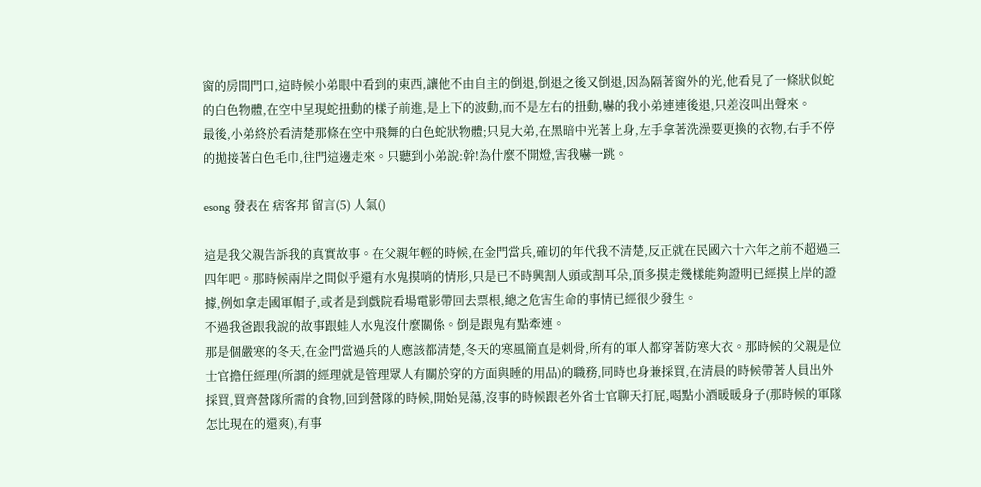窗的房間門口,這時候小弟眼中看到的東西,讓他不由自主的倒退,倒退之後又倒退,因為隔著窗外的光,他看見了一條狀似蛇的白色物體,在空中呈現蛇扭動的樣子前進,是上下的波動,而不是左右的扭動,嚇的我小弟連連後退,只差沒叫出聲來。
最後,小弟終於看清楚那條在空中飛舞的白色蛇狀物體;只見大弟,在黑暗中光著上身,左手拿著洗澡要更換的衣物,右手不停的拋接著白色毛巾,往門這邊走來。只聽到小弟說:幹!為什麼不開燈,害我嚇一跳。

esong 發表在 痞客邦 留言(5) 人氣()

這是我父親告訴我的真實故事。在父親年輕的時候,在金門當兵,確切的年代我不清楚,反正就在民國六十六年之前不超過三四年吧。那時候兩岸之間似乎還有水鬼摸哨的情形,只是已不時興割人頭或割耳朵,頂多摸走幾樣能夠證明已經摸上岸的證據,例如拿走國軍帽子,或者是到戲院看場電影帶回去票根,總之危害生命的事情已經很少發生。
不過我爸跟我說的故事跟蛙人水鬼沒什麼關係。倒是跟鬼有點牽連。
那是個嚴寒的冬天,在金門當過兵的人應該都清楚,冬天的寒風簡直是刺骨,所有的軍人都穿著防寒大衣。那時候的父親是位士官擔任經理(所謂的經理就是管理眾人有關於穿的方面與睡的用品)的職務,同時也身兼採買,在清晨的時候帶著人員出外採買,買齊營隊所需的食物,回到營隊的時候,開始晃蕩,沒事的時候跟老外省士官聊天打屁,喝點小酒暖暖身子(那時候的軍隊怎比現在的還爽),有事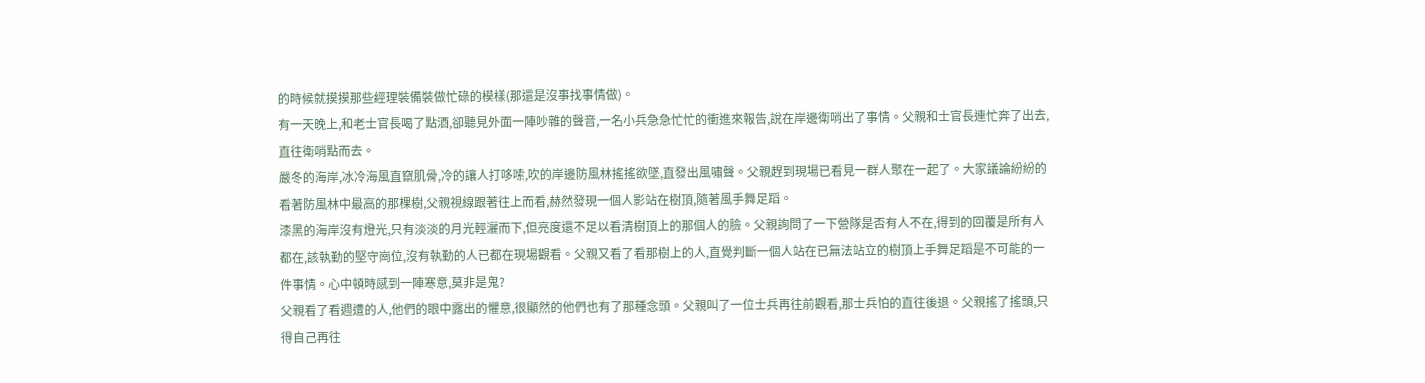的時候就摸摸那些經理裝備裝做忙碌的模樣(那還是沒事找事情做)。
有一天晚上,和老士官長喝了點酒,卻聽見外面一陣吵雜的聲音,一名小兵急急忙忙的衝進來報告,說在岸邊衛哨出了事情。父親和士官長連忙奔了出去,直往衛哨點而去。
嚴冬的海岸,冰冷海風直竄肌骨,冷的讓人打哆嗦,吹的岸邊防風林搖搖欲墜,直發出風嘯聲。父親趕到現場已看見一群人聚在一起了。大家議論紛紛的看著防風林中最高的那棵樹,父親視線跟著往上而看,赫然發現一個人影站在樹頂,隨著風手舞足蹈。
漆黑的海岸沒有燈光,只有淡淡的月光輕灑而下,但亮度還不足以看清樹頂上的那個人的臉。父親詢問了一下營隊是否有人不在,得到的回覆是所有人都在,該執勤的堅守崗位,沒有執勤的人已都在現場觀看。父親又看了看那樹上的人,直覺判斷一個人站在已無法站立的樹頂上手舞足蹈是不可能的一件事情。心中頓時感到一陣寒意,莫非是鬼?
父親看了看週遭的人,他們的眼中露出的懼意,很顯然的他們也有了那種念頭。父親叫了一位士兵再往前觀看,那士兵怕的直往後退。父親搖了搖頭,只得自己再往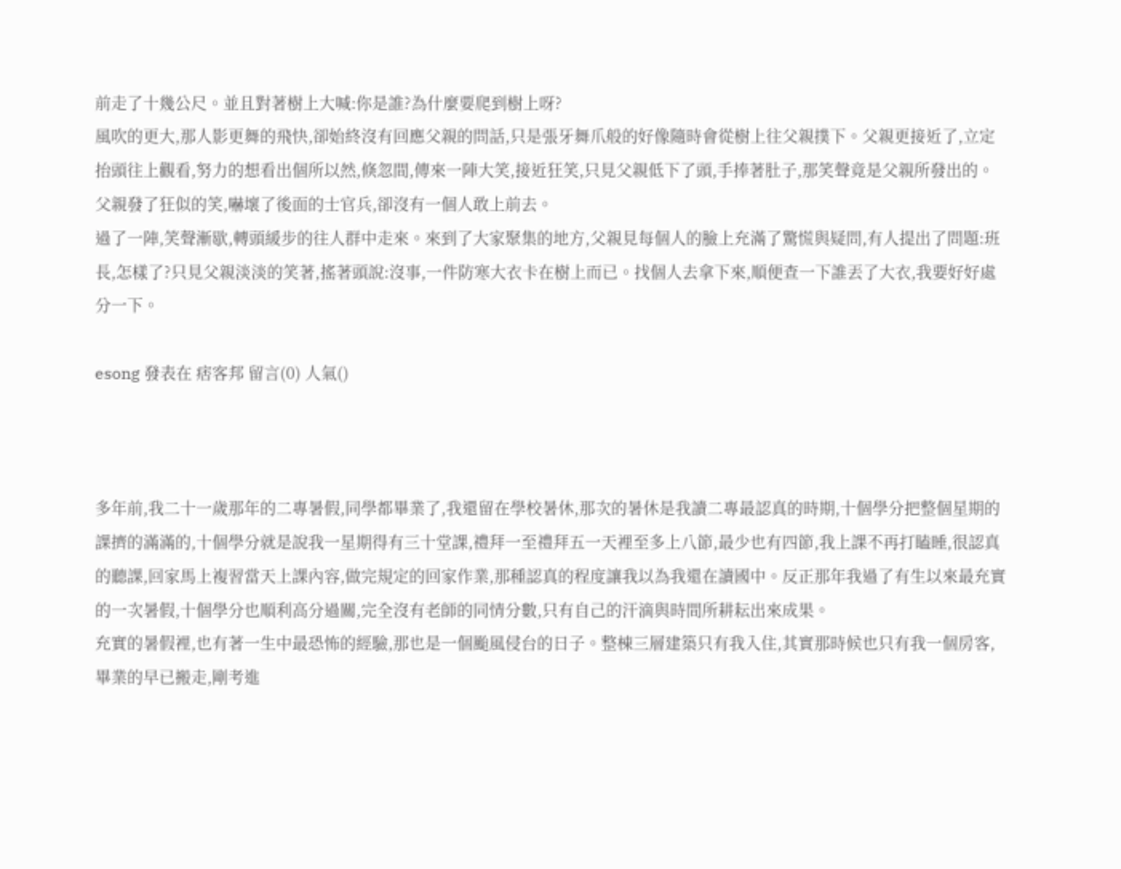前走了十幾公尺。並且對著樹上大喊:你是誰?為什麼要爬到樹上呀?
風吹的更大,那人影更舞的飛快,卻始終沒有回應父親的問話,只是張牙舞爪般的好像隨時會從樹上往父親撲下。父親更接近了,立定抬頭往上觀看,努力的想看出個所以然,倏忽間,傳來一陣大笑,接近狂笑,只見父親低下了頭,手捧著肚子,那笑聲竟是父親所發出的。父親發了狂似的笑,嚇壞了後面的士官兵,卻沒有一個人敢上前去。
過了一陣,笑聲漸歇,轉頭緩步的往人群中走來。來到了大家聚集的地方,父親見每個人的臉上充滿了驚慌與疑問,有人提出了問題:班長,怎樣了?只見父親淡淡的笑著,搖著頭說:沒事,一件防寒大衣卡在樹上而已。找個人去拿下來,順便查一下誰丟了大衣,我要好好處分一下。

esong 發表在 痞客邦 留言(0) 人氣()



多年前,我二十一歲那年的二專暑假,同學都畢業了,我還留在學校暑休,那次的暑休是我讀二專最認真的時期,十個學分把整個星期的課擠的滿滿的,十個學分就是說我一星期得有三十堂課,禮拜一至禮拜五一天裡至多上八節,最少也有四節,我上課不再打瞌睡,很認真的聽課,回家馬上複習當天上課內容,做完規定的回家作業,那種認真的程度讓我以為我還在讀國中。反正那年我過了有生以來最充實的一次暑假,十個學分也順利高分過關,完全沒有老師的同情分數,只有自己的汗滴與時間所耕耘出來成果。
充實的暑假裡,也有著一生中最恐怖的經驗,那也是一個颱風侵台的日子。整棟三層建築只有我入住,其實那時候也只有我一個房客,畢業的早已搬走,剛考進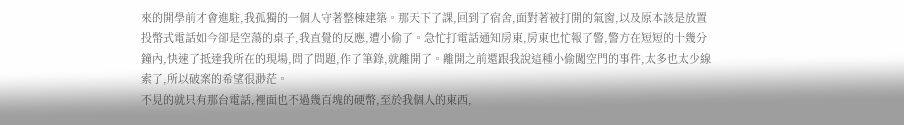來的開學前才會進駐,我孤獨的一個人守著整棟建築。那天下了課,回到了宿舍,面對著被打開的氣窗,以及原本該是放置投幣式電話如今卻是空蕩的桌子,我直覺的反應,遭小偷了。急忙打電話通知房東,房東也忙報了警,警方在短短的十幾分鐘內,快速了抵達我所在的現場,問了問題,作了筆錄,就離開了。離開之前還跟我說這種小偷闖空門的事件,太多也太少線索了,所以破案的希望很渺茫。
不見的就只有那台電話,裡面也不過幾百塊的硬幣,至於我個人的東西,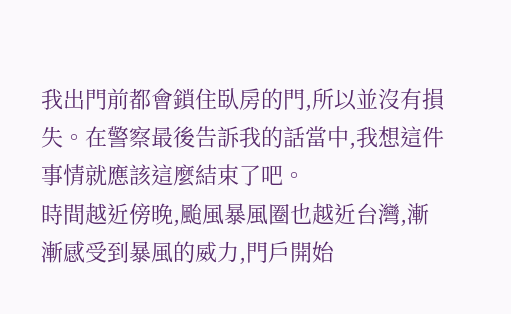我出門前都會鎖住臥房的門,所以並沒有損失。在警察最後告訴我的話當中,我想這件事情就應該這麼結束了吧。
時間越近傍晚,颱風暴風圈也越近台灣,漸漸感受到暴風的威力,門戶開始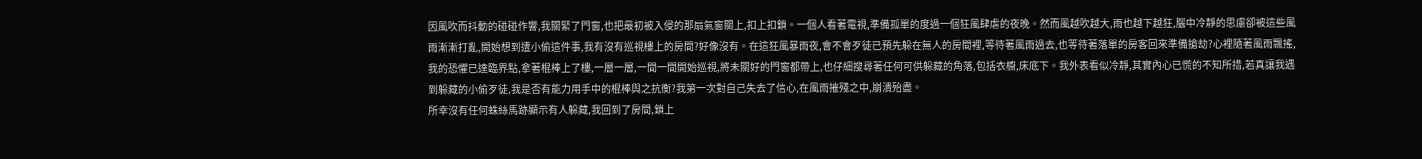因風吹而抖動的碰碰作響,我關緊了門窗,也把最初被入侵的那扇氣窗關上,扣上扣鎖。一個人看著電視,準備孤單的度過一個狂風肆虐的夜晚。然而風越吹越大,雨也越下越狂,腦中冷靜的思慮卻被這些風雨漸漸打亂,開始想到遭小偷這件事,我有沒有巡視樓上的房間?好像沒有。在這狂風暴雨夜,會不會歹徒已預先躲在無人的房間裡,等待著風雨過去,也等待著落單的房客回來準備搶劫?心裡隨著風雨飄搖,我的恐懼已達臨界點,拿著棍棒上了樓,一層一層,一間一間開始巡視,將未關好的門窗都帶上,也仔細搜尋著任何可供躲藏的角落,包括衣櫥,床底下。我外表看似冷靜,其實內心已慌的不知所措,若真讓我遇到躲藏的小偷歹徒,我是否有能力用手中的棍棒與之抗衡?我第一次對自己失去了信心,在風雨摧殘之中,崩潰殆盡。
所幸沒有任何蛛絲馬跡顯示有人躲藏,我回到了房間,鎖上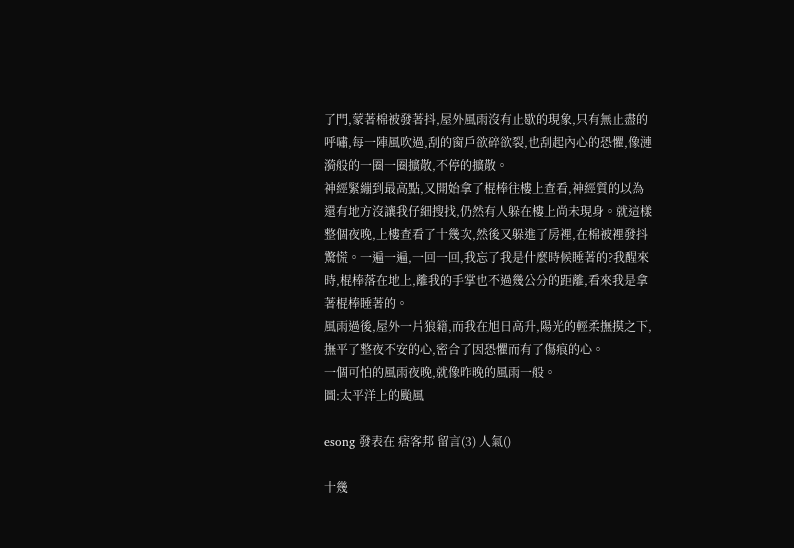了門,蒙著棉被發著抖,屋外風雨沒有止歇的現象,只有無止盡的呼嘯,每一陣風吹過,刮的窗戶欲碎欲裂,也刮起內心的恐懼,像漣漪般的一圈一圈擴散,不停的擴散。
神經緊繃到最高點,又開始拿了棍棒往樓上查看,神經質的以為還有地方沒讓我仔細搜找,仍然有人躲在樓上尚未現身。就這樣整個夜晚,上樓查看了十幾次,然後又躲進了房裡,在棉被裡發抖驚慌。一遍一遍,一回一回,我忘了我是什麼時候睡著的?我醒來時,棍棒落在地上,離我的手掌也不過幾公分的距離,看來我是拿著棍棒睡著的。
風雨過後,屋外一片狼籍,而我在旭日高升,陽光的輕柔撫摸之下,撫平了整夜不安的心,密合了因恐懼而有了傷痕的心。
一個可怕的風雨夜晚,就像昨晚的風雨一般。
圖:太平洋上的颱風

esong 發表在 痞客邦 留言(3) 人氣()

十幾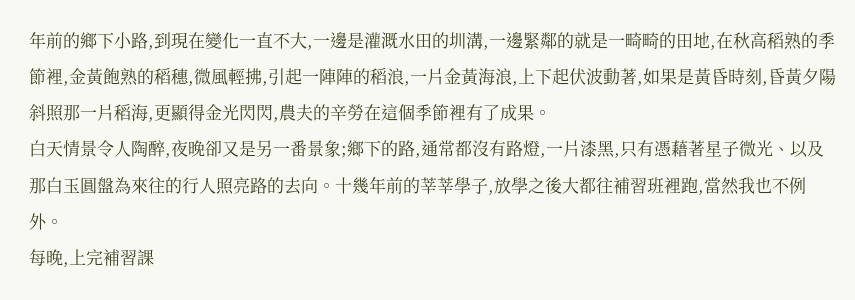年前的鄉下小路,到現在變化一直不大,一邊是灌溉水田的圳溝,一邊緊鄰的就是一畸畸的田地,在秋高稻熟的季節裡,金黃飽熟的稻穗,微風輕拂,引起一陣陣的稻浪,一片金黃海浪,上下起伏波動著,如果是黃昏時刻,昏黃夕陽斜照那一片稻海,更顯得金光閃閃,農夫的辛勞在這個季節裡有了成果。
白天情景令人陶醉,夜晚卻又是另一番景象;鄉下的路,通常都沒有路燈,一片漆黑,只有憑藉著星子微光、以及那白玉圓盤為來往的行人照亮路的去向。十幾年前的莘莘學子,放學之後大都往補習班裡跑,當然我也不例外。
每晚,上完補習課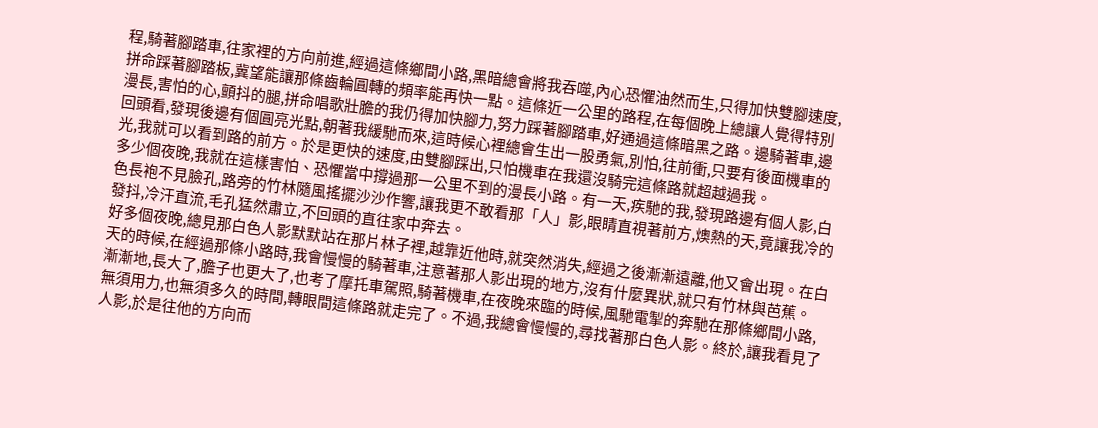程,騎著腳踏車,往家裡的方向前進,經過這條鄉間小路,黑暗總會將我吞噬,內心恐懼油然而生,只得加快雙腳速度,拼命踩著腳踏板,冀望能讓那條齒輪圓轉的頻率能再快一點。這條近一公里的路程,在每個晚上總讓人覺得特別漫長,害怕的心,顫抖的腿,拼命唱歌壯膽的我仍得加快腳力,努力踩著腳踏車,好通過這條暗黑之路。邊騎著車,邊回頭看,發現後邊有個圓亮光點,朝著我緩馳而來,這時候心裡總會生出一股勇氣,別怕,往前衝,只要有後面機車的光,我就可以看到路的前方。於是更快的速度,由雙腳踩出,只怕機車在我還沒騎完這條路就超越過我。
多少個夜晚,我就在這樣害怕、恐懼當中撐過那一公里不到的漫長小路。有一天,疾馳的我,發現路邊有個人影,白色長袍不見臉孔,路旁的竹林隨風搖擺沙沙作響,讓我更不敢看那「人」影,眼睛直視著前方,燠熱的天,竟讓我冷的發抖,冷汗直流,毛孔猛然肅立,不回頭的直往家中奔去。
好多個夜晚,總見那白色人影默默站在那片林子裡,越靠近他時,就突然消失,經過之後漸漸遠離,他又會出現。在白天的時候,在經過那條小路時,我會慢慢的騎著車,注意著那人影出現的地方,沒有什麼異狀,就只有竹林與芭蕉。
漸漸地,長大了,膽子也更大了,也考了摩托車駕照,騎著機車,在夜晚來臨的時候,風馳電掣的奔馳在那條鄉間小路,無須用力,也無須多久的時間,轉眼間這條路就走完了。不過,我總會慢慢的,尋找著那白色人影。終於,讓我看見了人影,於是往他的方向而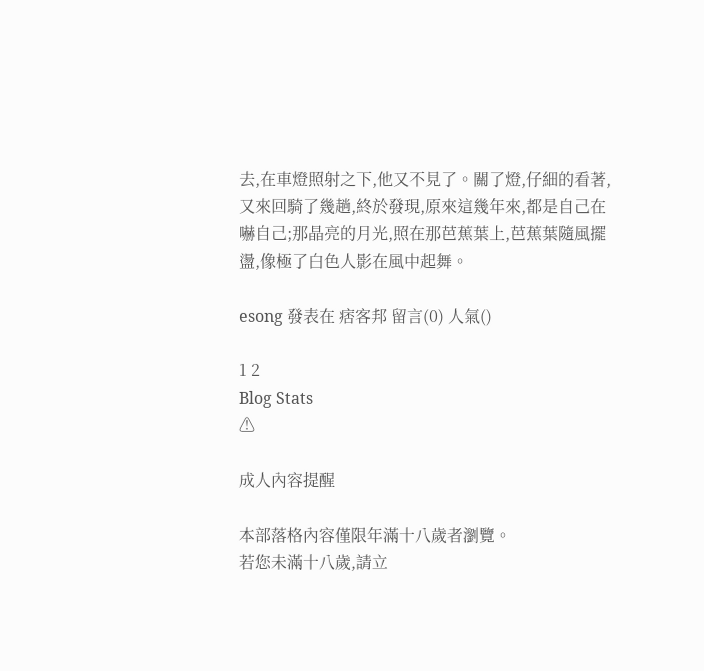去,在車燈照射之下,他又不見了。關了燈,仔細的看著,又來回騎了幾趟,終於發現,原來這幾年來,都是自己在嚇自己;那晶亮的月光,照在那芭蕉葉上,芭蕉葉隨風擺盪,像極了白色人影在風中起舞。

esong 發表在 痞客邦 留言(0) 人氣()

1 2
Blog Stats
⚠

成人內容提醒

本部落格內容僅限年滿十八歲者瀏覽。
若您未滿十八歲,請立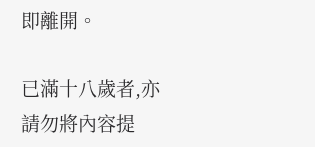即離開。

已滿十八歲者,亦請勿將內容提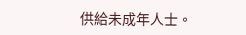供給未成年人士。